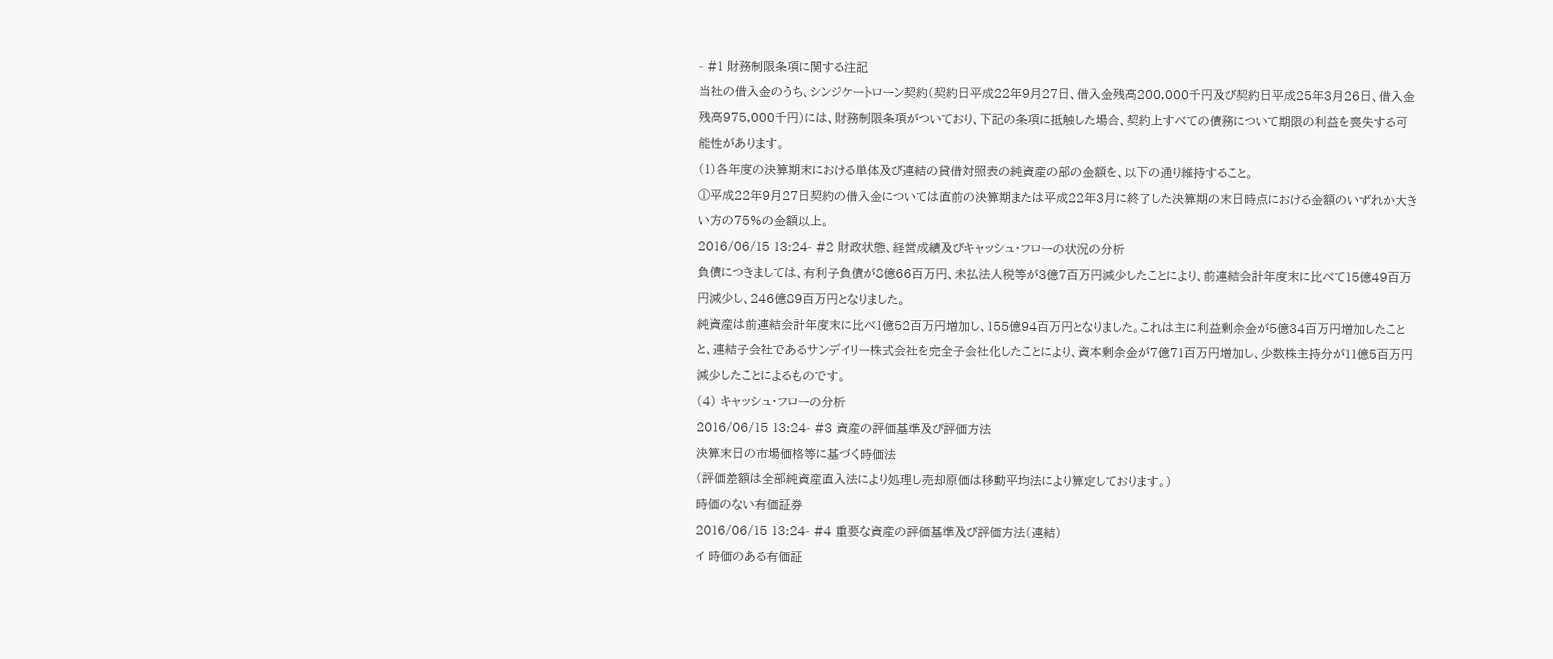- #1 財務制限条項に関する注記
当社の借入金のうち、シンジケートローン契約(契約日平成22年9月27日、借入金残高200,000千円及び契約日平成25年3月26日、借入金残高975,000千円)には、財務制限条項がついており、下記の条項に抵触した場合、契約上すべての債務について期限の利益を喪失する可能性があります。
(1)各年度の決算期末における単体及び連結の貸借対照表の純資産の部の金額を、以下の通り維持すること。
①平成22年9月27日契約の借入金については直前の決算期または平成22年3月に終了した決算期の末日時点における金額のいずれか大きい方の75%の金額以上。
2016/06/15 13:24- #2 財政状態、経営成績及びキャッシュ・フローの状況の分析
負債につきましては、有利子負債が8億66百万円、未払法人税等が3億7百万円減少したことにより、前連結会計年度末に比べて15億49百万円減少し、246億89百万円となりました。
純資産は前連結会計年度末に比べ1億52百万円増加し、155億94百万円となりました。これは主に利益剰余金が5億34百万円増加したことと、連結子会社であるサンデイリー株式会社を完全子会社化したことにより、資本剰余金が7億71百万円増加し、少数株主持分が11億5百万円減少したことによるものです。
(4) キャッシュ・フローの分析
2016/06/15 13:24- #3 資産の評価基準及び評価方法
決算末日の市場価格等に基づく時価法
(評価差額は全部純資産直入法により処理し売却原価は移動平均法により算定しております。)
時価のない有価証券
2016/06/15 13:24- #4 重要な資産の評価基準及び評価方法(連結)
イ 時価のある有価証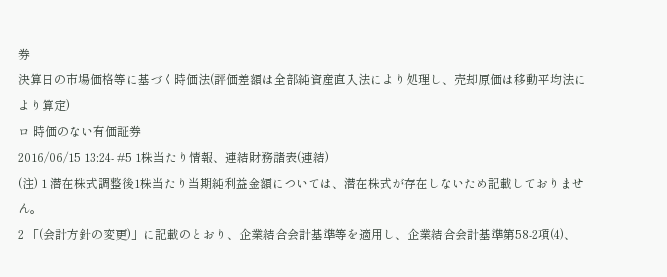券
決算日の市場価格等に基づく時価法(評価差額は全部純資産直入法により処理し、売却原価は移動平均法により算定)
ロ 時価のない有価証券
2016/06/15 13:24- #5 1株当たり情報、連結財務諸表(連結)
(注) 1 潜在株式調整後1株当たり当期純利益金額については、潜在株式が存在しないため記載しておりません。
2 「(会計方針の変更)」に記載のとおり、企業結合会計基準等を適用し、企業結合会計基準第58-2項(4)、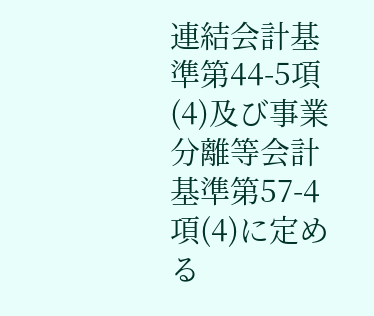連結会計基準第44-5項(4)及び事業分離等会計基準第57-4項(4)に定める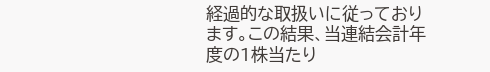経過的な取扱いに従っております。この結果、当連結会計年度の1株当たり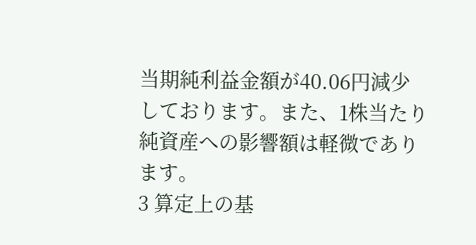当期純利益金額が40.06円減少しております。また、1株当たり純資産への影響額は軽微であります。
3 算定上の基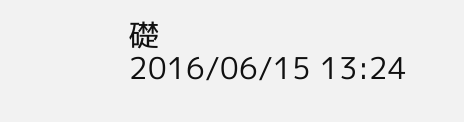礎
2016/06/15 13:24